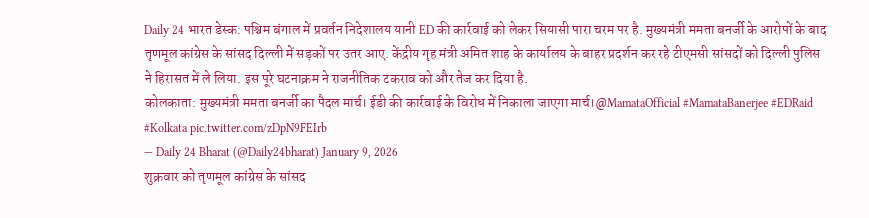Daily 24 भारत डेस्क: पश्चिम बंगाल में प्रवर्तन निदेशालय यानी ED की कार्रवाई को लेकर सियासी पारा चरम पर है. मुख्यमंत्री ममता बनर्जी के आरोपों के बाद तृणमूल कांग्रेस के सांसद दिल्ली में सड़कों पर उतर आए. केंद्रीय गृह मंत्री अमित शाह के कार्यालय के बाहर प्रदर्शन कर रहे टीएमसी सांसदों को दिल्ली पुलिस ने हिरासत में ले लिया. इस पूरे घटनाक्रम ने राजनीतिक टकराव को और तेज कर दिया है.
कोलकाता: मुख्यमंत्री ममता बनर्जी का पैदल मार्च। ईडी की कार्रवाई के विरोध में निकाला जाएगा मार्च।@MamataOfficial #MamataBanerjee #EDRaid #Kolkata pic.twitter.com/zDpN9FEIrb
— Daily 24 Bharat (@Daily24bharat) January 9, 2026
शुक्रवार को तृणमूल कांग्रेस के सांसद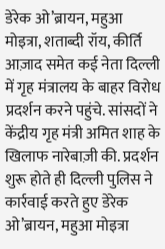डेरेक ओ’ब्रायन, महुआ मोइत्रा, शताब्दी रॉय, कीर्ति आज़ाद समेत कई नेता दिल्ली में गृह मंत्रालय के बाहर विरोध प्रदर्शन करने पहुंचे. सांसदों ने केंद्रीय गृह मंत्री अमित शाह के खिलाफ नारेबाज़ी की. प्रदर्शन शुरू होते ही दिल्ली पुलिस ने कार्रवाई करते हुए डेरेक ओ’ब्रायन, महुआ मोइत्रा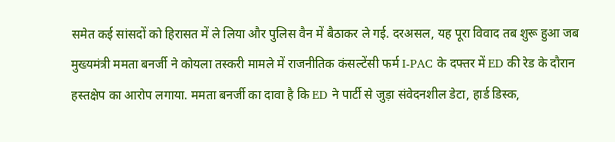समेत कई सांसदों को हिरासत में ले लिया और पुलिस वैन में बैठाकर ले गई. दरअसल, यह पूरा विवाद तब शुरू हुआ जब मुख्यमंत्री ममता बनर्जी ने कोयला तस्करी मामले में राजनीतिक कंसल्टेंसी फर्म I-PAC के दफ्तर में ED की रेड के दौरान हस्तक्षेप का आरोप लगाया. ममता बनर्जी का दावा है कि ED ने पार्टी से जुड़ा संवेदनशील डेटा, हार्ड डिस्क,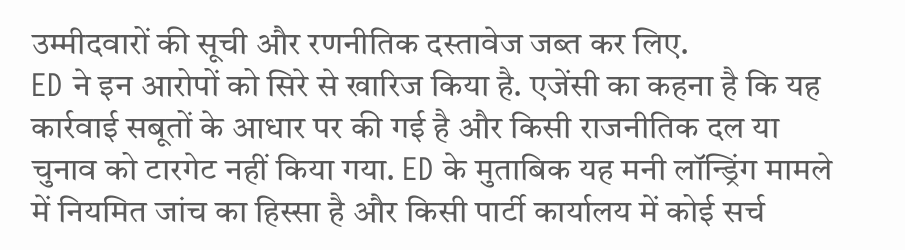उम्मीदवारों की सूची और रणनीतिक दस्तावेज जब्त कर लिए.
ED ने इन आरोपों को सिरे से खारिज किया है. एजेंसी का कहना है कि यह कार्रवाई सबूतों के आधार पर की गई है और किसी राजनीतिक दल या चुनाव को टारगेट नहीं किया गया. ED के मुताबिक यह मनी लॉन्ड्रिंग मामले में नियमित जांच का हिस्सा है और किसी पार्टी कार्यालय में कोई सर्च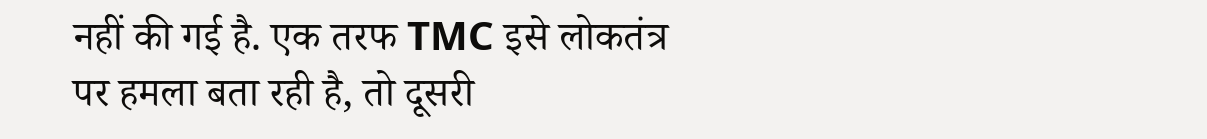नहीं की गई है. एक तरफ TMC इसे लोकतंत्र पर हमला बता रही है, तो दूसरी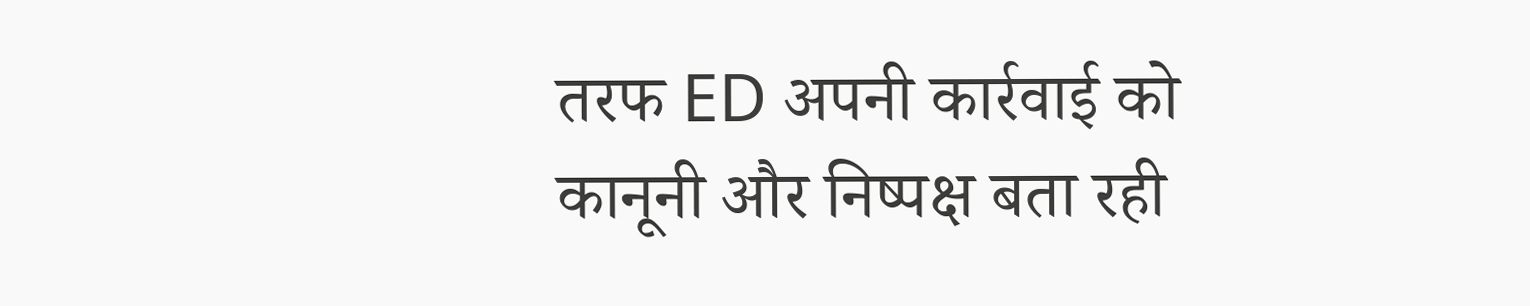तरफ ED अपनी कार्रवाई को कानूनी और निष्पक्ष बता रही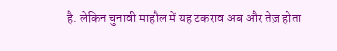है. लेकिन चुनावी माहौल में यह टकराव अब और तेज़ होता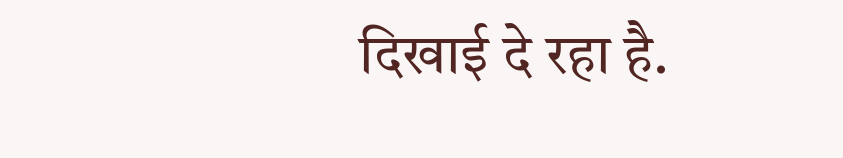दिखाई दे रहा है.